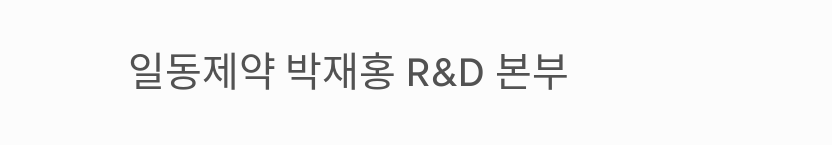일동제약 박재홍 R&D 본부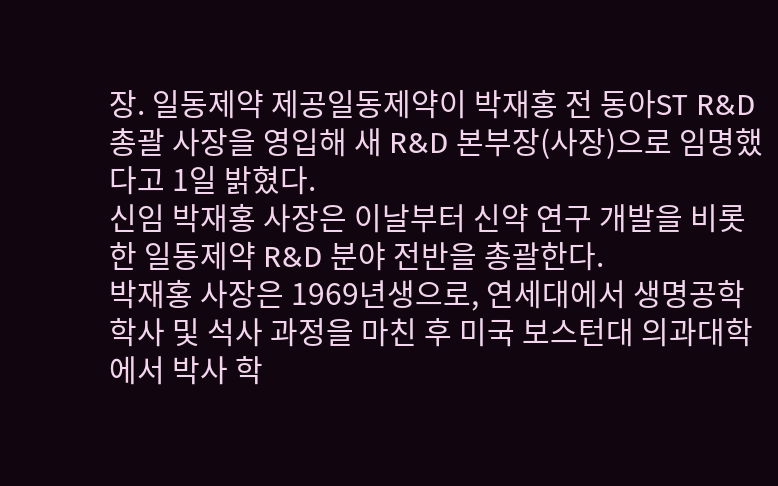장. 일동제약 제공일동제약이 박재홍 전 동아ST R&D 총괄 사장을 영입해 새 R&D 본부장(사장)으로 임명했다고 1일 밝혔다.
신임 박재홍 사장은 이날부터 신약 연구 개발을 비롯한 일동제약 R&D 분야 전반을 총괄한다.
박재홍 사장은 1969년생으로, 연세대에서 생명공학 학사 및 석사 과정을 마친 후 미국 보스턴대 의과대학에서 박사 학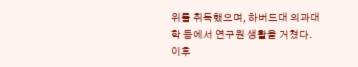위를 취득했으며, 하버드대 의과대학 등에서 연구원 생활을 거쳤다.
이후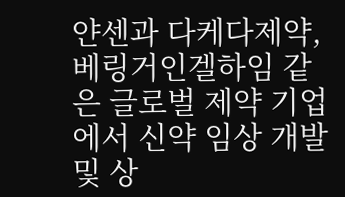얀센과 다케다제약, 베링거인겔하임 같은 글로벌 제약 기업에서 신약 임상 개발 및 상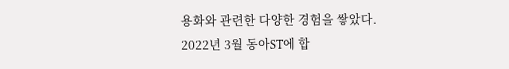용화와 관련한 다양한 경험을 쌓았다.
2022년 3월 동아ST에 합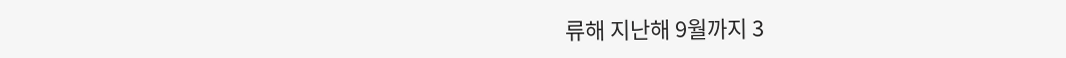류해 지난해 9월까지 3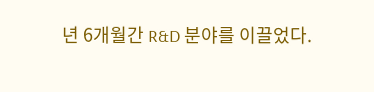년 6개월간 R&D 분야를 이끌었다.